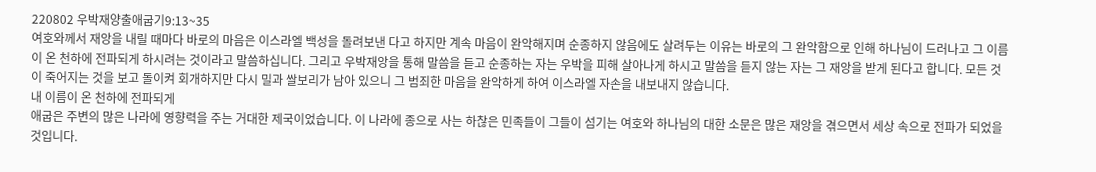220802 우박재양출애굽기9:13~35
여호와께서 재앙을 내릴 때마다 바로의 마음은 이스라엘 백성을 돌려보낸 다고 하지만 계속 마음이 완악해지며 순종하지 않음에도 살려두는 이유는 바로의 그 완악함으로 인해 하나님이 드러나고 그 이름이 온 천하에 전파되게 하시려는 것이라고 말씀하십니다. 그리고 우박재앙을 통해 말씀을 듣고 순종하는 자는 우박을 피해 살아나게 하시고 말씀을 듣지 않는 자는 그 재앙을 받게 된다고 합니다. 모든 것이 죽어지는 것을 보고 돌이켜 회개하지만 다시 밀과 쌀보리가 남아 있으니 그 범죄한 마음을 완악하게 하여 이스라엘 자손을 내보내지 않습니다.
내 이름이 온 천하에 전파되게
애굽은 주변의 많은 나라에 영향력을 주는 거대한 제국이었습니다. 이 나라에 종으로 사는 하찮은 민족들이 그들이 섬기는 여호와 하나님의 대한 소문은 많은 재앙을 겪으면서 세상 속으로 전파가 되었을 것입니다.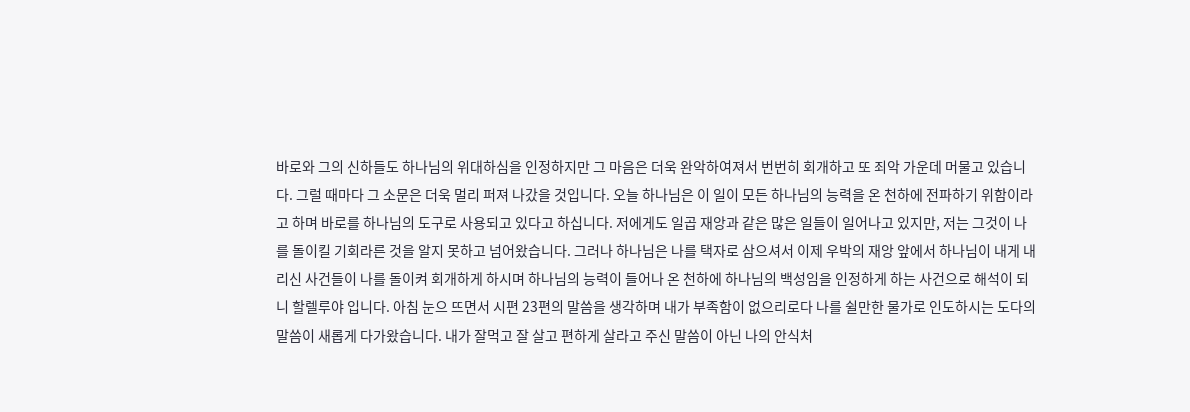바로와 그의 신하들도 하나님의 위대하심을 인정하지만 그 마음은 더욱 완악하여져서 번번히 회개하고 또 죄악 가운데 머물고 있습니다. 그럴 때마다 그 소문은 더욱 멀리 퍼져 나갔을 것입니다. 오늘 하나님은 이 일이 모든 하나님의 능력을 온 천하에 전파하기 위함이라고 하며 바로를 하나님의 도구로 사용되고 있다고 하십니다. 저에게도 일곱 재앙과 같은 많은 일들이 일어나고 있지만, 저는 그것이 나를 돌이킬 기회라른 것을 알지 못하고 넘어왔습니다. 그러나 하나님은 나를 택자로 삼으셔서 이제 우박의 재앙 앞에서 하나님이 내게 내리신 사건들이 나를 돌이켜 회개하게 하시며 하나님의 능력이 들어나 온 천하에 하나님의 백성임을 인정하게 하는 사건으로 해석이 되니 할렐루야 입니다. 아침 눈으 뜨면서 시편 23편의 말씀을 생각하며 내가 부족함이 없으리로다 나를 쉴만한 물가로 인도하시는 도다의 말씀이 새롭게 다가왔습니다. 내가 잘먹고 잘 살고 편하게 살라고 주신 말씀이 아닌 나의 안식처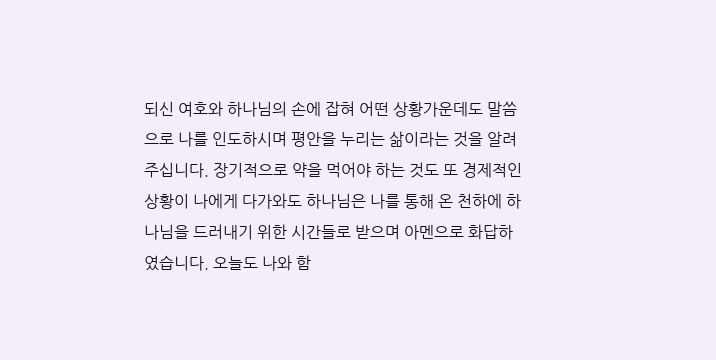되신 여호와 하나님의 손에 잡혀 어떤 상황가운데도 말씀으로 나를 인도하시며 평안을 누리는 삶이라는 것을 알려 주십니다. 장기적으로 약을 먹어야 하는 것도 또 경제적인 상황이 나에게 다가와도 하나님은 나를 통해 온 천하에 하나님을 드러내기 위한 시간들로 받으며 아멘으로 화답하였습니다. 오늘도 나와 함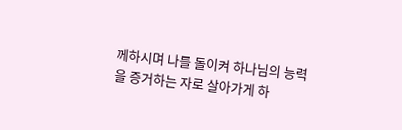께하시며 나를 돌이켜 하나님의 능력을 증거하는 자로 살아가게 하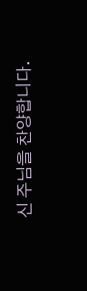신 주님을 찬양합니다.